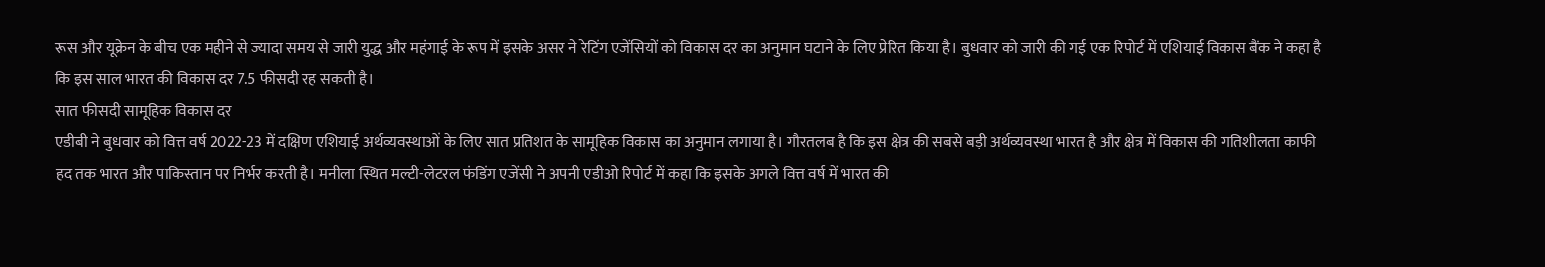रूस और यूक्रेन के बीच एक महीने से ज्यादा समय से जारी युद्ध और महंगाई के रूप में इसके असर ने रेटिंग एजेंसियों को विकास दर का अनुमान घटाने के लिए प्रेरित किया है। बुधवार को जारी की गई एक रिपोर्ट में एशियाई विकास बैंक ने कहा है कि इस साल भारत की विकास दर 7.5 फीसदी रह सकती है।
सात फीसदी सामूहिक विकास दर
एडीबी ने बुधवार को वित्त वर्ष 2022-23 में दक्षिण एशियाई अर्थव्यवस्थाओं के लिए सात प्रतिशत के सामूहिक विकास का अनुमान लगाया है। गौरतलब है कि इस क्षेत्र की सबसे बड़ी अर्थव्यवस्था भारत है और क्षेत्र में विकास की गतिशीलता काफी हद तक भारत और पाकिस्तान पर निर्भर करती है। मनीला स्थित मल्टी-लेटरल फंडिंग एजेंसी ने अपनी एडीओ रिपोर्ट में कहा कि इसके अगले वित्त वर्ष में भारत की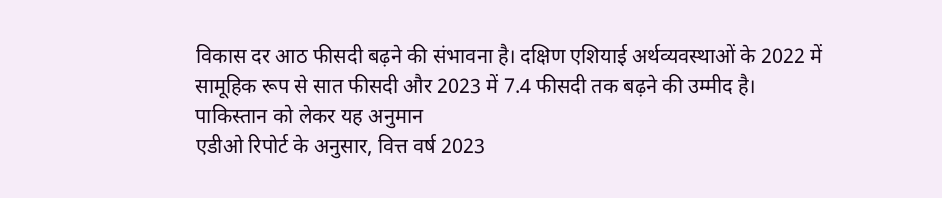विकास दर आठ फीसदी बढ़ने की संभावना है। दक्षिण एशियाई अर्थव्यवस्थाओं के 2022 में सामूहिक रूप से सात फीसदी और 2023 में 7.4 फीसदी तक बढ़ने की उम्मीद है।
पाकिस्तान को लेकर यह अनुमान
एडीओ रिपोर्ट के अनुसार, वित्त वर्ष 2023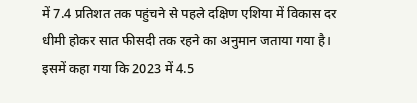में 7.4 प्रतिशत तक पहुंचने से पहले दक्षिण एशिया में विकास दर धीमी होकर सात फीसदी तक रहने का अनुमान जताया गया है। इसमें कहा गया कि 2023 में 4.5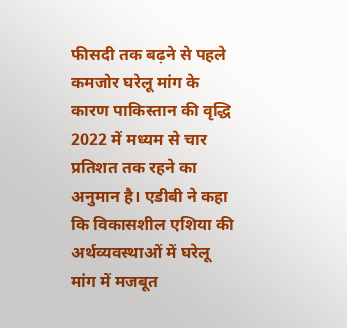फीसदी तक बढ़ने से पहले कमजोर घरेलू मांग के कारण पाकिस्तान की वृद्धि 2022 में मध्यम से चार प्रतिशत तक रहने का अनुमान है। एडीबी ने कहा कि विकासशील एशिया की अर्थव्यवस्थाओं में घरेलू मांग में मजबूत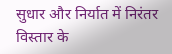सुधार और निर्यात में निरंतर विस्तार के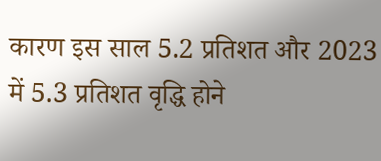कारण इस साल 5.2 प्रतिशत और 2023 में 5.3 प्रतिशत वृद्धि होने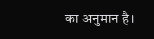का अनुमान है।